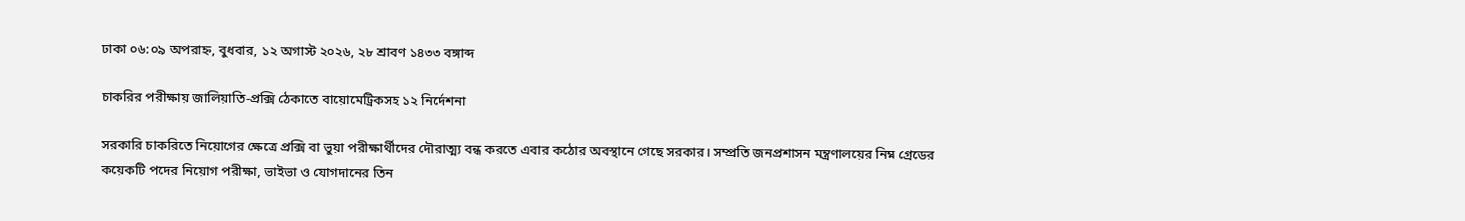ঢাকা ০৬:০৯ অপরাহ্ন, বুধবার, ১২ অগাস্ট ২০২৬, ২৮ শ্রাবণ ১৪৩৩ বঙ্গাব্দ

চাকরির পরীক্ষায় জালিয়াতি-প্রক্সি ঠেকাতে বায়োমেট্রিকসহ ১২ নির্দেশনা

সরকারি চাকরিতে নিয়োগের ক্ষেত্রে প্রক্সি বা ভুয়া পরীক্ষার্থীদের দৌরাত্ম্য বন্ধ করতে এবার কঠোর অবস্থানে গেছে সরকার। সম্প্রতি জনপ্রশাসন মন্ত্রণালয়ের নিম্ন গ্রেডের কয়েকটি পদের নিয়োগ পরীক্ষা, ভাইভা ও যোগদানের তিন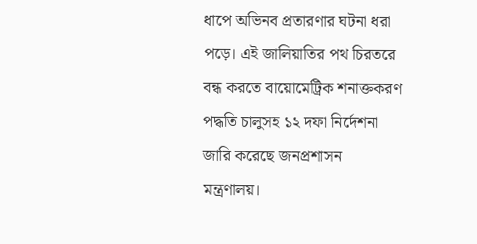ধাপে অভিনব প্রতারণার ঘটনা ধরা পড়ে। এই জালিয়াতির পথ চিরতরে বন্ধ করতে বায়োমেট্রিক শনাক্তকরণ পদ্ধতি চালুসহ ১২ দফা নির্দেশনা জারি করেছে জনপ্রশাসন মন্ত্রণালয়।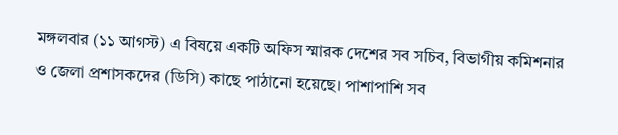মঙ্গলবার (১১ আগস্ট) এ বিষয়ে একটি অফিস স্মারক দেশের সব সচিব, বিভাগীয় কমিশনার ও জেলা প্রশাসকদের (ডিসি) কাছে পাঠানো হয়েছে। পাশাপাশি সব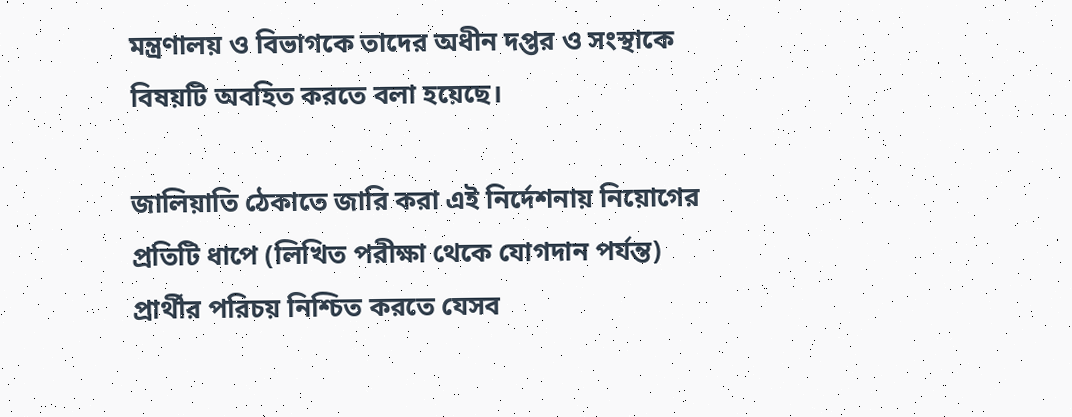মন্ত্রণালয় ও বিভাগকে তাদের অধীন দপ্তর ও সংস্থাকে বিষয়টি অবহিত করতে বলা হয়েছে।

জালিয়াতি ঠেকাতে জারি করা এই নির্দেশনায় নিয়োগের প্রতিটি ধাপে (লিখিত পরীক্ষা থেকে যোগদান পর্যন্ত) প্রার্থীর পরিচয় নিশ্চিত করতে যেসব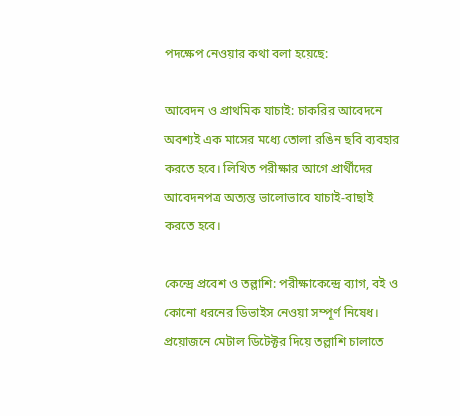পদক্ষেপ নেওয়ার কথা বলা হয়েছে:

আবেদন ও প্রাথমিক যাচাই: চাকরির আবেদনে অবশ্যই এক মাসের মধ্যে তোলা রঙিন ছবি ব্যবহার করতে হবে। লিখিত পরীক্ষার আগে প্রার্থীদের আবেদনপত্র অত্যন্ত ভালোভাবে যাচাই-বাছাই করতে হবে।

কেন্দ্রে প্রবেশ ও তল্লাশি: পরীক্ষাকেন্দ্রে ব্যাগ, বই ও কোনো ধরনের ডিভাইস নেওয়া সম্পূর্ণ নিষেধ। প্রয়োজনে মেটাল ডিটেক্টর দিয়ে তল্লাশি চালাতে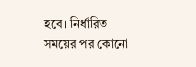হবে। নির্ধারিত সময়ের পর কোনো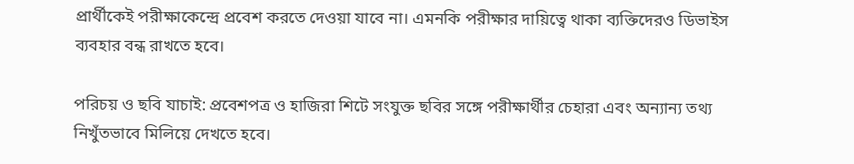প্রার্থীকেই পরীক্ষাকেন্দ্রে প্রবেশ করতে দেওয়া যাবে না। এমনকি পরীক্ষার দায়িত্বে থাকা ব্যক্তিদেরও ডিভাইস ব্যবহার বন্ধ রাখতে হবে।

পরিচয় ও ছবি যাচাই: প্রবেশপত্র ও হাজিরা শিটে সংযুক্ত ছবির সঙ্গে পরীক্ষার্থীর চেহারা এবং অন্যান্য তথ্য নিখুঁতভাবে মিলিয়ে দেখতে হবে।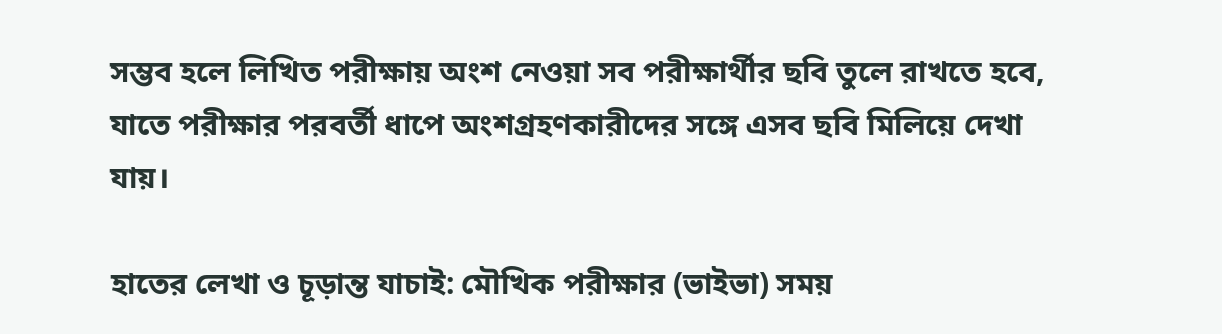সম্ভব হলে লিখিত পরীক্ষায় অংশ নেওয়া সব পরীক্ষার্থীর ছবি তুলে রাখতে হবে, যাতে পরীক্ষার পরবর্তী ধাপে অংশগ্রহণকারীদের সঙ্গে এসব ছবি মিলিয়ে দেখা যায়।

হাতের লেখা ও চূড়ান্ত যাচাই: মৌখিক পরীক্ষার (ভাইভা) সময়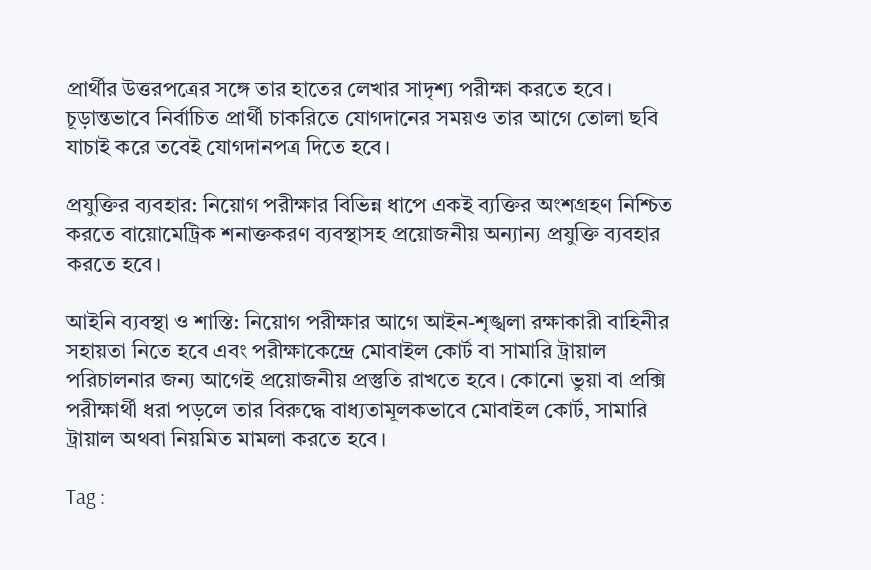প্রার্থীর উত্তরপত্রের সঙ্গে তার হাতের লেখার সাদৃশ্য পরীক্ষা করতে হবে। চূড়ান্তভাবে নির্বাচিত প্রার্থী চাকরিতে যোগদানের সময়ও তার আগে তোলা ছবি যাচাই করে তবেই যোগদানপত্র দিতে হবে।

প্রযুক্তির ব্যবহার: নিয়োগ পরীক্ষার বিভিন্ন ধাপে একই ব্যক্তির অংশগ্রহণ নিশ্চিত করতে বায়োমেট্রিক শনাক্তকরণ ব্যবস্থাসহ প্রয়োজনীয় অন্যান্য প্রযুক্তি ব্যবহার করতে হবে।

আইনি ব্যবস্থা ও শাস্তি: নিয়োগ পরীক্ষার আগে আইন-শৃঙ্খলা রক্ষাকারী বাহিনীর সহায়তা নিতে হবে এবং পরীক্ষাকেন্দ্রে মোবাইল কোর্ট বা সামারি ট্রায়াল পরিচালনার জন্য আগেই প্রয়োজনীয় প্রস্তুতি রাখতে হবে। কোনো ভুয়া বা প্রক্সি পরীক্ষার্থী ধরা পড়লে তার বিরুদ্ধে বাধ্যতামূলকভাবে মোবাইল কোর্ট, সামারি ট্রায়াল অথবা নিয়মিত মামলা করতে হবে।

Tag :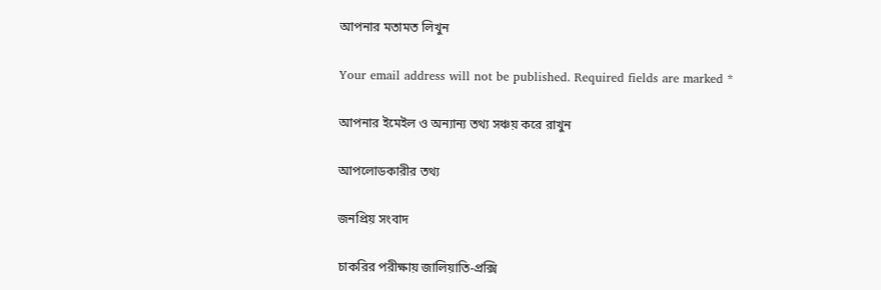আপনার মতামত লিখুন

Your email address will not be published. Required fields are marked *

আপনার ইমেইল ও অন্যান্য তথ্য সঞ্চয় করে রাখুন

আপলোডকারীর তথ্য

জনপ্রিয় সংবাদ

চাকরির পরীক্ষায় জালিয়াতি-প্রক্সি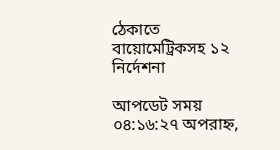ঠেকাতে বায়োমেট্রিকসহ ১২ নির্দেশনা

আপডেট সময় ০৪:১৬:২৭ অপরাহ্ন,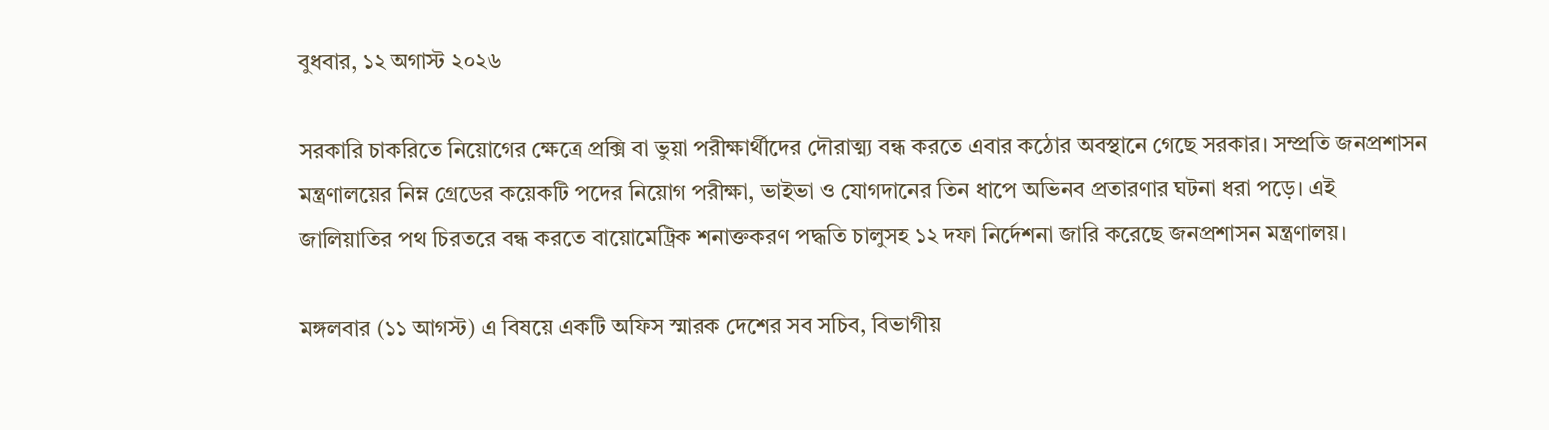বুধবার, ১২ অগাস্ট ২০২৬

সরকারি চাকরিতে নিয়োগের ক্ষেত্রে প্রক্সি বা ভুয়া পরীক্ষার্থীদের দৌরাত্ম্য বন্ধ করতে এবার কঠোর অবস্থানে গেছে সরকার। সম্প্রতি জনপ্রশাসন মন্ত্রণালয়ের নিম্ন গ্রেডের কয়েকটি পদের নিয়োগ পরীক্ষা, ভাইভা ও যোগদানের তিন ধাপে অভিনব প্রতারণার ঘটনা ধরা পড়ে। এই জালিয়াতির পথ চিরতরে বন্ধ করতে বায়োমেট্রিক শনাক্তকরণ পদ্ধতি চালুসহ ১২ দফা নির্দেশনা জারি করেছে জনপ্রশাসন মন্ত্রণালয়।

মঙ্গলবার (১১ আগস্ট) এ বিষয়ে একটি অফিস স্মারক দেশের সব সচিব, বিভাগীয়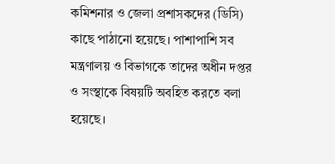কমিশনার ও জেলা প্রশাসকদের (ডিসি) কাছে পাঠানো হয়েছে। পাশাপাশি সব মন্ত্রণালয় ও বিভাগকে তাদের অধীন দপ্তর ও সংস্থাকে বিষয়টি অবহিত করতে বলা হয়েছে।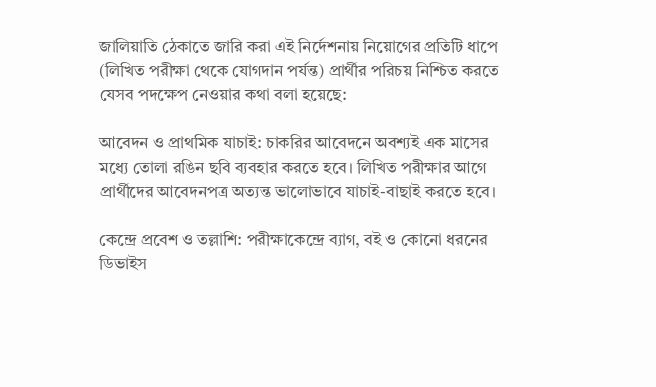জালিয়াতি ঠেকাতে জারি করা এই নির্দেশনায় নিয়োগের প্রতিটি ধাপে (লিখিত পরীক্ষা থেকে যোগদান পর্যন্ত) প্রার্থীর পরিচয় নিশ্চিত করতে যেসব পদক্ষেপ নেওয়ার কথা বলা হয়েছে:

আবেদন ও প্রাথমিক যাচাই: চাকরির আবেদনে অবশ্যই এক মাসের মধ্যে তোলা রঙিন ছবি ব্যবহার করতে হবে। লিখিত পরীক্ষার আগে প্রার্থীদের আবেদনপত্র অত্যন্ত ভালোভাবে যাচাই-বাছাই করতে হবে।

কেন্দ্রে প্রবেশ ও তল্লাশি: পরীক্ষাকেন্দ্রে ব্যাগ, বই ও কোনো ধরনের ডিভাইস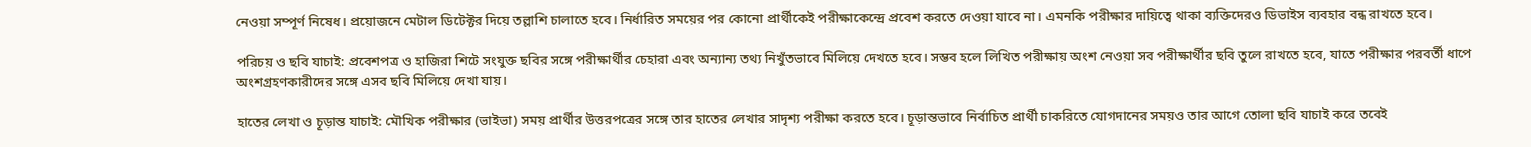নেওয়া সম্পূর্ণ নিষেধ। প্রয়োজনে মেটাল ডিটেক্টর দিয়ে তল্লাশি চালাতে হবে। নির্ধারিত সময়ের পর কোনো প্রার্থীকেই পরীক্ষাকেন্দ্রে প্রবেশ করতে দেওয়া যাবে না। এমনকি পরীক্ষার দায়িত্বে থাকা ব্যক্তিদেরও ডিভাইস ব্যবহার বন্ধ রাখতে হবে।

পরিচয় ও ছবি যাচাই: প্রবেশপত্র ও হাজিরা শিটে সংযুক্ত ছবির সঙ্গে পরীক্ষার্থীর চেহারা এবং অন্যান্য তথ্য নিখুঁতভাবে মিলিয়ে দেখতে হবে। সম্ভব হলে লিখিত পরীক্ষায় অংশ নেওয়া সব পরীক্ষার্থীর ছবি তুলে রাখতে হবে, যাতে পরীক্ষার পরবর্তী ধাপে অংশগ্রহণকারীদের সঙ্গে এসব ছবি মিলিয়ে দেখা যায়।

হাতের লেখা ও চূড়ান্ত যাচাই: মৌখিক পরীক্ষার (ভাইভা) সময় প্রার্থীর উত্তরপত্রের সঙ্গে তার হাতের লেখার সাদৃশ্য পরীক্ষা করতে হবে। চূড়ান্তভাবে নির্বাচিত প্রার্থী চাকরিতে যোগদানের সময়ও তার আগে তোলা ছবি যাচাই করে তবেই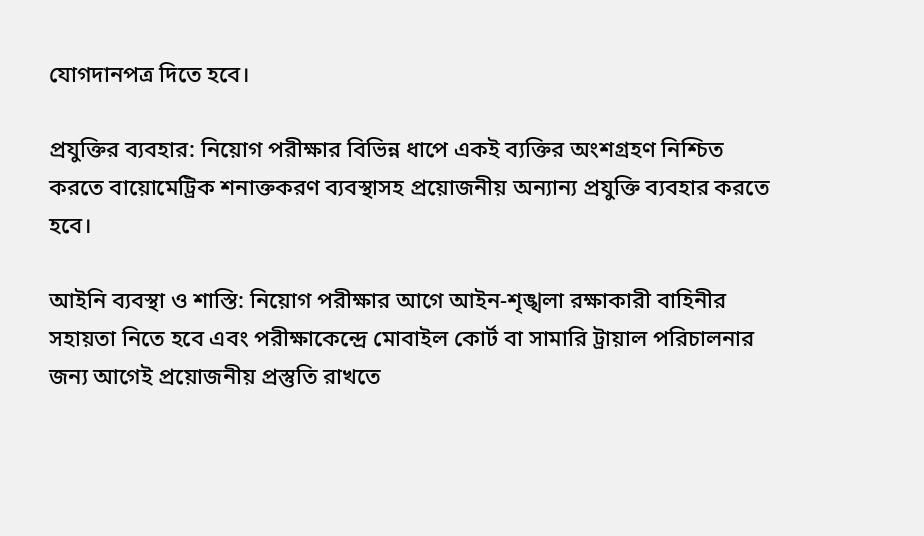যোগদানপত্র দিতে হবে।

প্রযুক্তির ব্যবহার: নিয়োগ পরীক্ষার বিভিন্ন ধাপে একই ব্যক্তির অংশগ্রহণ নিশ্চিত করতে বায়োমেট্রিক শনাক্তকরণ ব্যবস্থাসহ প্রয়োজনীয় অন্যান্য প্রযুক্তি ব্যবহার করতে হবে।

আইনি ব্যবস্থা ও শাস্তি: নিয়োগ পরীক্ষার আগে আইন-শৃঙ্খলা রক্ষাকারী বাহিনীর সহায়তা নিতে হবে এবং পরীক্ষাকেন্দ্রে মোবাইল কোর্ট বা সামারি ট্রায়াল পরিচালনার জন্য আগেই প্রয়োজনীয় প্রস্তুতি রাখতে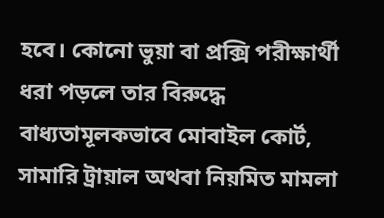হবে। কোনো ভুয়া বা প্রক্সি পরীক্ষার্থী ধরা পড়লে তার বিরুদ্ধে বাধ্যতামূলকভাবে মোবাইল কোর্ট, সামারি ট্রায়াল অথবা নিয়মিত মামলা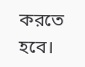করতে হবে।